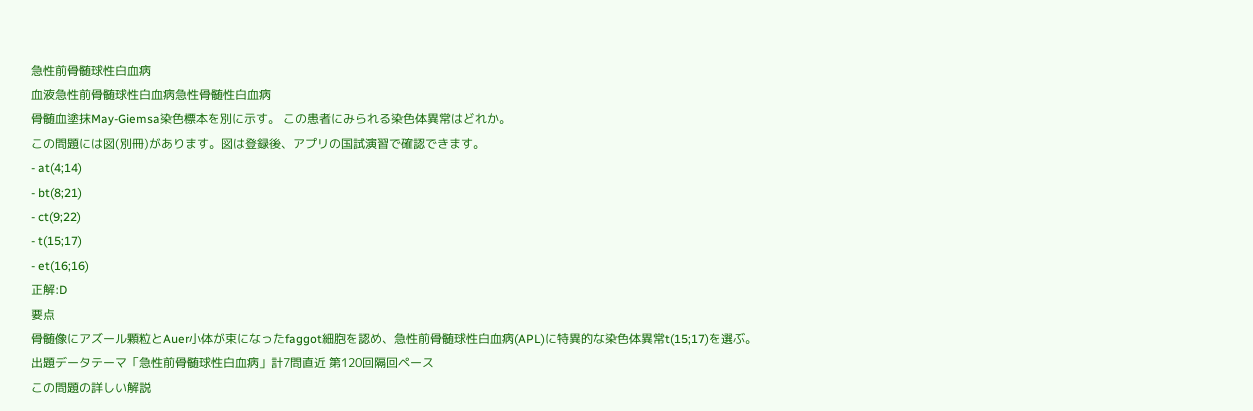急性前骨髄球性白血病
血液急性前骨髄球性白血病急性骨髄性白血病
骨髄血塗抹May-Giemsa染色標本を別に示す。 この患者にみられる染色体異常はどれか。
この問題には図(別冊)があります。図は登録後、アプリの国試演習で確認できます。
- at(4;14)
- bt(8;21)
- ct(9;22)
- t(15;17)
- et(16;16)
正解:D
要点
骨髄像にアズール顆粒とAuer小体が束になったfaggot細胞を認め、急性前骨髄球性白血病(APL)に特異的な染色体異常t(15;17)を選ぶ。
出題データテーマ「急性前骨髄球性白血病」計7問直近 第120回隔回ペース
この問題の詳しい解説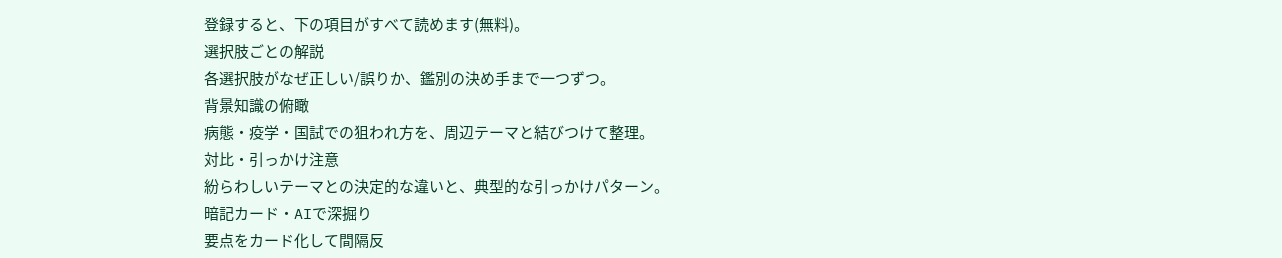登録すると、下の項目がすべて読めます(無料)。
選択肢ごとの解説
各選択肢がなぜ正しい/誤りか、鑑別の決め手まで一つずつ。
背景知識の俯瞰
病態・疫学・国試での狙われ方を、周辺テーマと結びつけて整理。
対比・引っかけ注意
紛らわしいテーマとの決定的な違いと、典型的な引っかけパターン。
暗記カード・AIで深掘り
要点をカード化して間隔反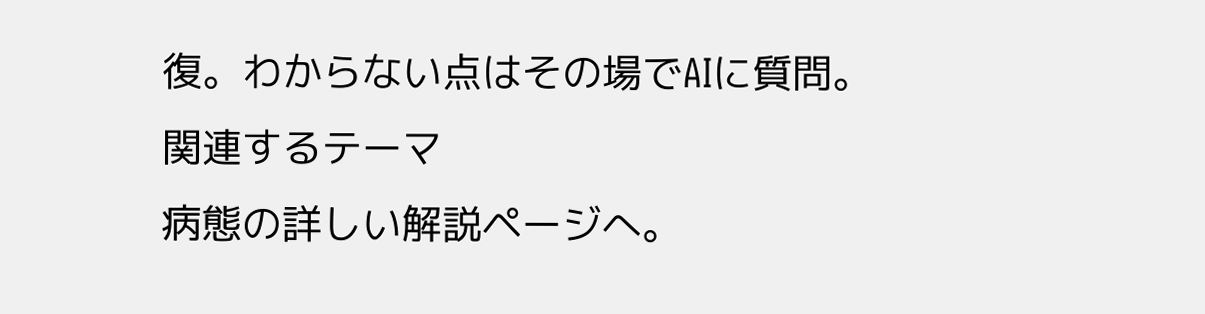復。わからない点はその場でAIに質問。
関連するテーマ
病態の詳しい解説ページへ。